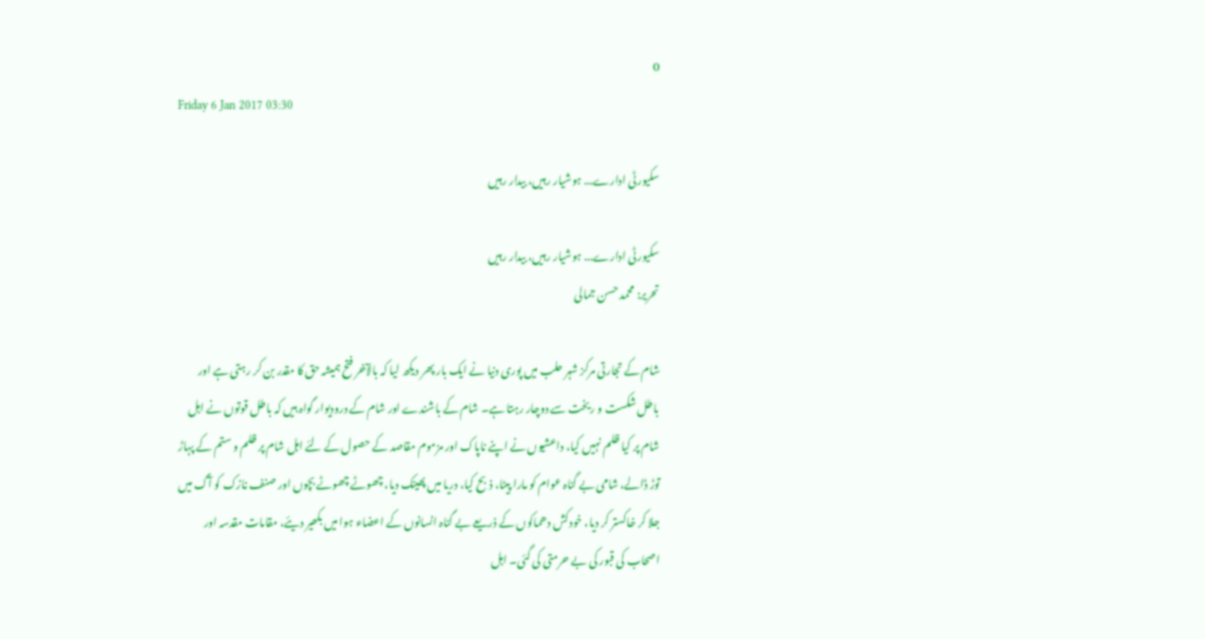0
Friday 6 Jan 2017 03:30

سکیورٹی ادارے... ہوشیار رہیں، بیدار رہیں

سکیورٹی ادارے... ہوشیار رہیں، بیدار رہیں
تحریر: محمد حسن جمالی

شام کے تجارتی مرکز شہر حلب میں پوری دنیا نے ایک بار پھر دیکھ لیا کہ بالآخر فتح ہمیشہ حق کا مقدر بن کر رہتی ہے اور باطل شکست و ریخت سے دوچار رہتا ہے۔ شام کے باشندے اور شام کے درودیوار گواہ ہیں کہ باطل قوتوں نے اہل شام پر کیا ظلم نہیں کیا، داعشیوں نے اپنے ناپاک اور مزموم مقاصد کے حصول کے لئے اہل شام پر ظلم و ستم کے پہاڑ توڑ ڈالے، شامی بے گناہ عوام کو مارا پیٹا، ذبح کیا، دریا میں پھینک دیا، چھوٹے چھوٹے بچوں اور صنف نازک کو آگ میں جلا کر خاکستر کر دیا، خودکش دھماکوں کے ذریعے بے گناہ انسانوں کے اعضاء ہوا میں بکھیر دیئے، مقامات مقدسہ اور اصحاب کی قبور کی بے حرمتی کی گئی۔ اہل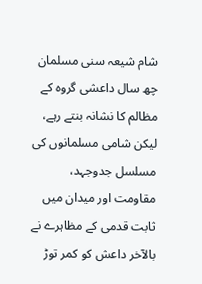شام شیعہ سنی مسلمان چھ سال داعشی گروہ کے مظالم کا نشانہ بنتے رہے، لیکن شامی مسلمانوں کی مسلسل جدوجہد، مقاومت اور میدان میں ثابت قدمی کے مظاہرے نے بالآخر داعش کو کمر توڑ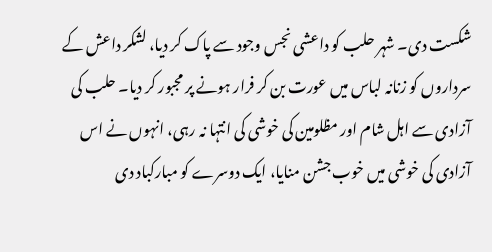شکست دی۔ شہر حلب کو داعشی نجس وجود سے پاک کر دیا، لشکر داعش کے سرداروں کو زنانہ لباس میں عورت بن کر فرار ہونے پر مجبور کر دیا۔ حلب کی آزادی سے اہل شام اور مظلومین کی خوشی کی انتہا نہ رہی، انہوں نے اس آزادی کی خوشی میں خوب جشن منایا، ایک دوسرے کو مبارکباد دی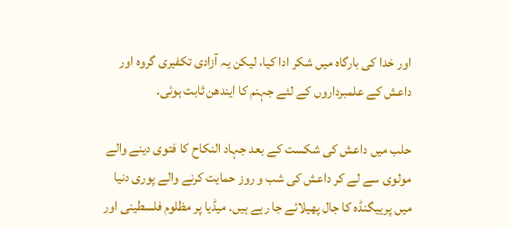اور خدا کی بارگاہ میں شکر ادا کیا، لیکن یہ آزادی تکفیری گروہ اور داعش کے علمبرداروں کے لئے جہنم کا ایندھن ثابت ہوئی۔

حلب میں داعش کی شکست کے بعد جہاد النکاح کا فتوی دینے والے مولوی سے لے کر داعش کی شب و روز حمایت کرنے والے پوری دنیا میں پرییگنڈہ کا جال پھیلائے جا رہے ہیں۔ میڈیا پر مظلوم فلسطینی اور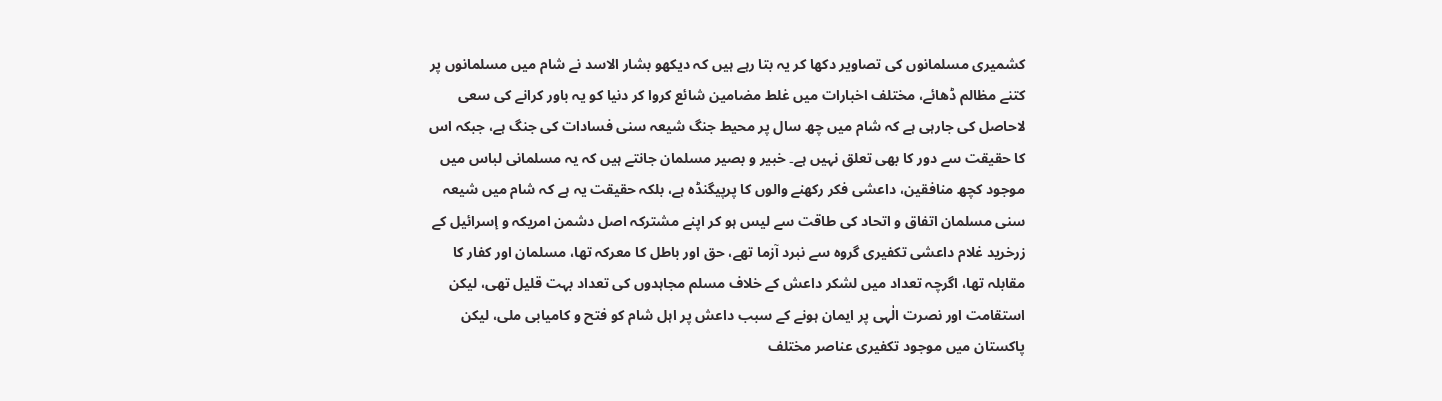کشمیری مسلمانوں کی تصاویر دکها کر یہ بتا رہے ہیں کہ دیکھو بشار الاسد نے شام میں مسلمانوں پر کتنے مظالم ڈھائے، مختلف اخبارات میں غلط مضامین شائع کروا کر دنیا کو یہ باور کرانے کی سعی لاحاصل کی جارہی ہے کہ شام میں چھ سال پر محیط جنگ شیعہ سنی فسادات کی جنگ ہے، جبکہ اس کا حقیقت سے دور کا بھی تعلق نہیں ہے۔ خبیر و بصیر مسلمان جانتے ہیں کہ یہ مسلمانی لباس میں موجود کچھ منافقین، داعشی فکر رکھنے والوں کا پرپیگنڈہ ہے، بلکہ حقیقت یہ ہے کہ شام میں شیعہ سنی مسلمان اتفاق و اتحاد کی طاقت سے لیس ہو کر اپنے مشترکہ اصل دشمن امریکہ و إسرائيل کے زرخرید غلام داعشی تکفیری گروہ سے نبرد آزما تھے، حق اور باطل کا معرکہ تھا، مسلمان اور کفار کا مقابلہ تھا، اگرچہ تعداد میں لشکر داعش کے خلاف مسلم مجاہدوں کی تعداد بہت قلیل تھی، لیکن استقامت اور نصرت الٰہی پر ایمان ہونے کے سبب داعش پر اہل شام کو فتح و کامیابی ملی، لیکن پاکستان میں موجود تکفیری عناصر مختلف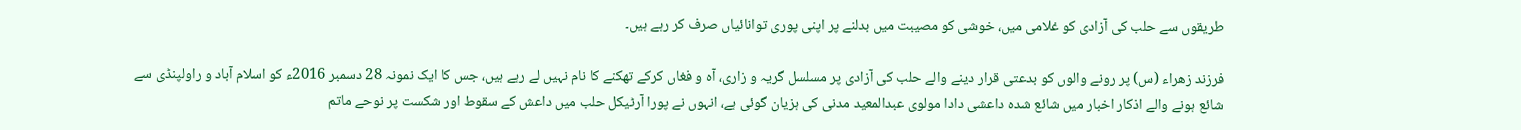طریقوں سے حلب کی آزادی کو غلامی میں، خوشی کو مصیبت میں بدلنے پر اپنی پوری توانائیاں صرف کر رہے ہیں۔

فرزند زهراء (س) پر رونے والوں کو بدعتی قرار دینے والے حلب کی آزادی پر مسلسل گریہ و زاری، آہ و فغاں کرکے تھکنے کا نام نہیں لے رہے ہیں، جس کا ایک نمونہ 28 دسمبر 2016ء کو اسلام آباد و راولپنڈی سے شائع ہونے والے اذکار اخبار میں شائع شدہ داعشی دادا مولوی عبدالمعید مدنی کی ہزیان گوئی ہے، انہوں نے پورا آرٹیکل حلب میں داعش کے سقوط اور شکست پر نوحے ماتم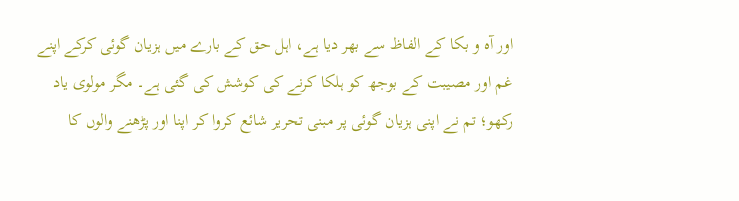اور آہ و بکا کے الفاظ سے بھر دیا ہے، اہل حق کے بارے میں ہزیان گوئی کرکے اپنے غم اور مصیبت کے بوجھ کو ہلکا کرنے کی کوشش کی گئی ہے۔ مگر مولوی یاد رکھو؛ تم نے اپنی ہزیان گوئی پر مبنی تحریر شائع کروا کر اپنا اور پڑھنے والوں کا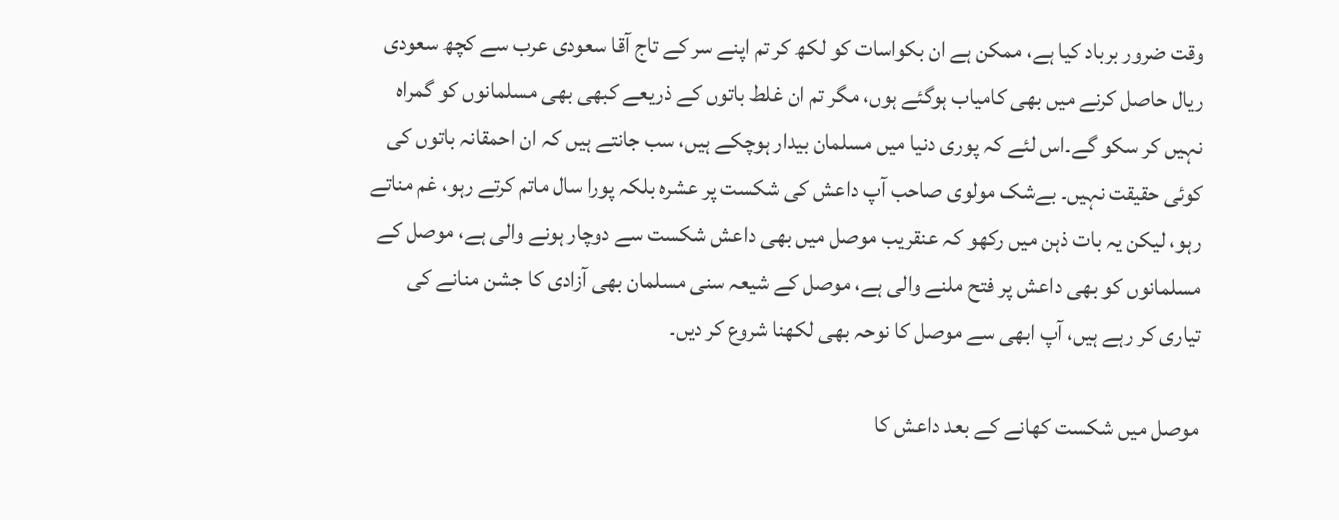وقت ضرور برباد کیا ہے، ممکن ہے ان بکواسات کو لکھ کر تم اپنے سر کے تاج آقا سعودی عرب سے کچھ سعودی ریال حاصل کرنے میں بھی کامیاب ہوگئے ہوں، مگر تم ان غلط باتوں کے ذریعے کبھی بھی مسلمانوں کو گمراہ نہیں کر سکو گے۔اس لئے کہ پوری دنیا میں مسلمان بیدار ہوچکے ہیں، سب جانتے ہیں کہ ان احمقانہ باتوں کی کوئی حقیقت نہیں۔ بےشک مولوی صاحب آپ داعش کی شکست پر عشرہ بلکہ پورا سال ماتم کرتے رہو، غم مناتے رہو، لیکن یہ بات ذہن میں رکهو کہ عنقریب موصل میں بھی داعش شکست سے دوچار ہونے والی ہے، موصل کے مسلمانوں کو بھی داعش پر فتح ملنے والی ہے، موصل کے شیعہ سنی مسلمان بھی آزادی کا جشن منانے کی تیاری کر رہے ہیں، آپ ابھی سے موصل کا نوحہ بھی لکھنا شروع کر دیں۔

موصل میں شکست کھانے کے بعد داعش کا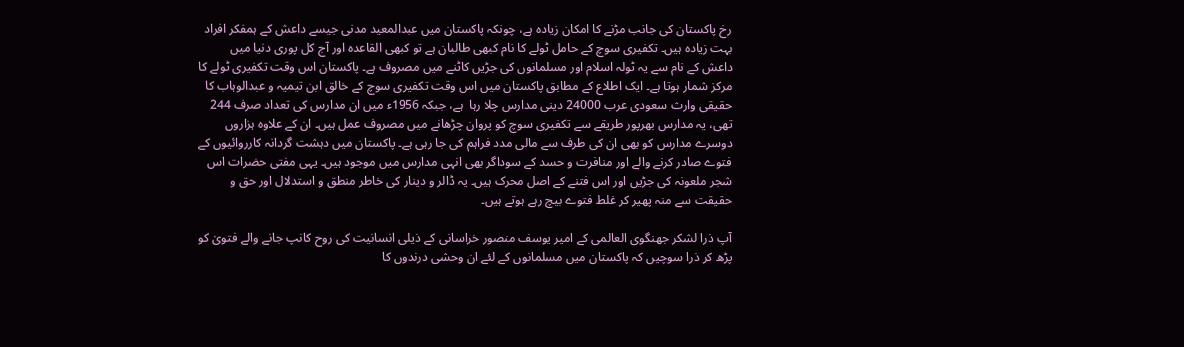رخ پاکستان کی جانب مڑنے کا امکان زیادہ ہے، چونکہ پاکستان میں عبدالمعید مدنی جیسے داعش کے ہمفکر افراد بہت زیادہ ہیں۔ تکفیری سوچ کے حامل ٹولے کا نام کبهی طالبان ہے تو کبهی القاعدہ اور آج کل پوری دنیا میں داعش کے نام سے یہ ٹولہ اسلام اور مسلمانوں کی جڑیں کاٹنے میں مصروف ہے۔ پاکستان اس وقت تکفیری ٹولے کا مرکز شمار ہوتا ہے۔ ایک اطلاع کے مطابق پاکستان میں اس وقت تکفیری سوچ کے خالق ابن تیمیہ و عبدالوہاب کا حقیقی وارث سعودی عرب 24000 دینی مدارس چلا رہا  ہے، جبکہ 1956ء میں ان مدارس کی تعداد صرف 244 تھی، یہ مدارس بھرپور طریقے سے تکفیری سوچ کو پروان چڑھانے میں مصروف عمل ہیں۔ ان کے علاوہ ہزاروں دوسرے مدارس کو بھی ان کی طرف سے مالی مدد فراہم کی جا رہی ہے۔ پاکستان میں دہشت گردانہ کارروائیوں کے فتوے صادر کرنے والے اور منافرت و حسد کے سوداگر بھی انہی مدارس میں موجود ہیں۔ یہی مفتی حضرات اس شجر ملعونہ کی جڑیں اور اس فتنے کے اصل محرک ہیں۔ یہ ڈالر و دینار کی خاطر منطق و استدلال اور حق و حقیقت سے منہ پھیر کر غلط فتوے بیچ رہے ہوتے ہیں۔

آپ ذرا لشکر جهنگوی العالمی کے امیر یوسف منصور خراسانی کے ذیلی انسانیت کی روح کانپ جانے والے فتویٰ کو پڑھ کر ذرا سوچیں کہ پاکستان میں مسلمانوں کے لئے ان وحشی درندوں کا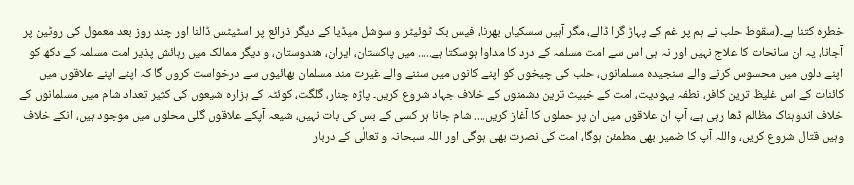خطرہ کتنا ہے۔(سقوط حلب نے ہم پر غم کے پہاڑ گرا ڈالے، مگر آہیں سسکیاں بھرنا، فیس بک ٹوئیٹر و سوشل میڈیا کے دیگر ذرائع پر اسٹیٹس ڈالنا اور چند روز بعد معمول کی روٹین پر آجانا، یہ ان سانحات کا علاج نہیں اور نہ ہی اس سے امت مسلمہ کے درد کا مداوا ہوسکتا ہے..... میں پاکستان، ایران، ھندوستان، و دیگر ممالک میں رہائش پذیر امت مسلمہ کے دکھ کو اپنے دلوں میں محسوس کرنے والے سنجیدہ مسلمانوں، حلب کی چیخوں کو اپنے کانوں میں سننے والے غیرت مند مسلمان بھائیوں سے درخواست کروں گا کہ اپنے اپنے علاقوں میں کائنات کے اس غلیظ ترین کافر، نطفہ یہودیت، امت کے خبیث ترین دشمنوں کے خلاف جہاد شروع کریں۔ پاڑہ چنار، گلگت، کوئٹہ کے ہزارہ شیعوں کی کثیر تعداد شام میں مسلمانوں کے خلاف اندوہناک مظالم ڈھا رہی ہے، آپ ان علاقوں میں ان پر حملوں کا آغاز کریں.... شام جانا ہر کسی کے بس کی بات نہیں، شیعہ آپکے علاقوں گلی محلوں میں موجود ہیں، انکے خلاف وہیں قتال شروع کریں، واللہ آپ کا ضمیر بھی مطمئن ہوگا، امت کی نصرت بھی ہوگی اور اللہ سبحانہ و تعالٰی کے دربار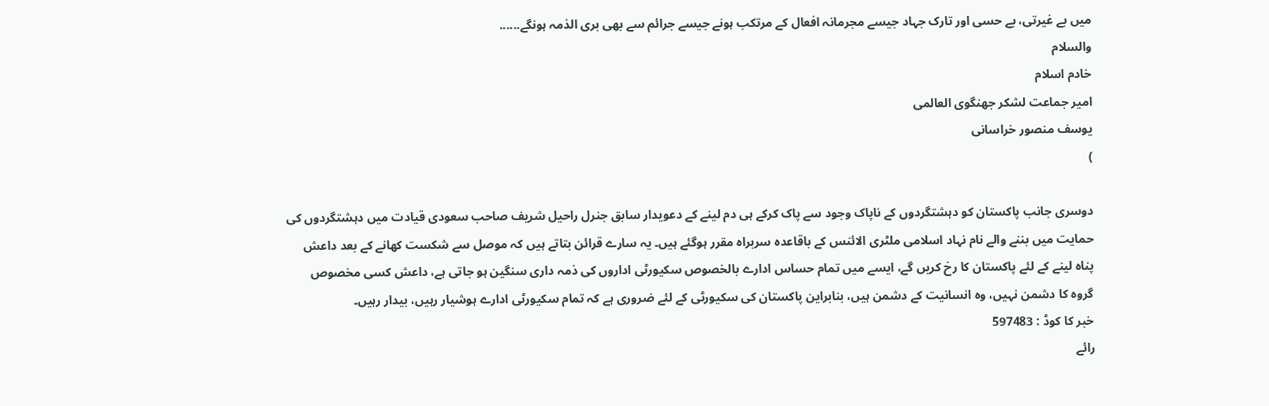میں بے غیرتی، بے حسی اور تارک جہاد جیسے مجرمانہ افعال کے مرتکب ہونے جیسے جرائم سے بھی بری الذمہ ہونگے......
والسلام
خادم اسلام
امیر جماعت لشکر جھنگوی العالمی
یوسف منصور خراسانی
)

دوسری جانب پاکستان کو دہشتگردوں کے ناپاک وجود سے پاک کرکے ہی دم لینے کے دعویدار سابق جنرل راحیل شریف صاحب سعودی قیادت میں دہشتگردوں کی حمایت میں بننے والے نام نہاد اسلامی ملٹری الائنس کے باقاعدہ سربراہ مقرر ہوگئے ہیں۔ یہ سارے قرائن بتاتے ہیں کہ موصل سے شکست کھانے کے بعد داعش پناہ لینے کے لئے پاکستان کا رخ کریں گے، ایسے میں تمام حساس ادارے بالخصوص سکیورٹی اداروں کی ذمہ داری سنگین ہو جاتی ہے، داعش کسی مخصوص گروہ کا دشمن نہیں، وہ انسانیت کے دشمن ہیں، بنابراین پاکستان کی سکیورٹی کے لئے ضروری ہے کہ تمام سکیورٹی ادارے ہوشیار رہیں، بیدار رہیں۔
خبر کا کوڈ : 597483
رائے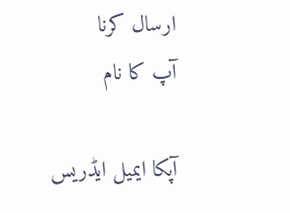ارسال کرنا
آپ کا نام

آپکا ایمیل ایڈریس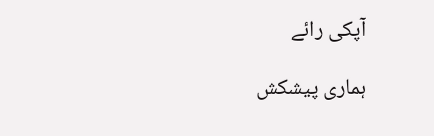آپکی رائے

ہماری پیشکش